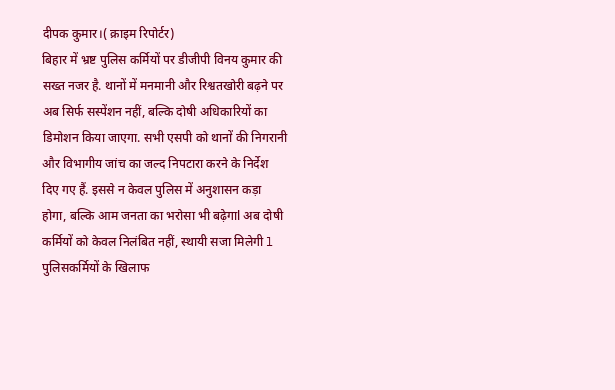दीपक कुमार।( क्राइम रिपोर्टर)
बिहार में भ्रष्ट पुलिस कर्मियों पर डीजीपी विनय कुमार की सख्त नजर है. थानों में मनमानी और रिश्वतखोरी बढ़ने पर अब सिर्फ सस्पेंशन नहीं, बल्कि दोषी अधिकारियों का डिमोशन किया जाएगा. सभी एसपी को थानों की निगरानी और विभागीय जांच का जल्द निपटारा करने के निर्देश दिए गए हैं. इससे न केवल पुलिस में अनुशासन कड़ा होगा, बल्कि आम जनता का भरोसा भी बढ़ेगाl अब दोषी कर्मियों को केवल निलंबित नहीं, स्थायी सजा मिलेगी l
पुलिसकर्मियों के खिलाफ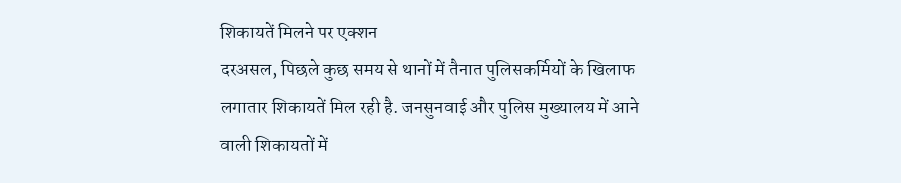शिकायतें मिलने पर एक्शन
दरअसल, पिछले कुछ समय से थानों में तैनात पुलिसकर्मियों के खिलाफ लगातार शिकायतें मिल रही है. जनसुनवाई और पुलिस मुख्यालय में आने वाली शिकायतों में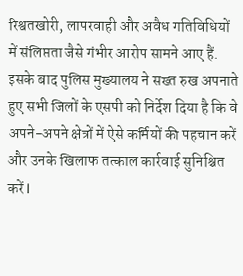रिश्वतखोरी, लापरवाही और अवैध गतिविधियों में संलिप्तता जैसे गंभीर आरोप सामने आए हैं. इसके बाद पुलिस मुख्यालय ने सख्त रुख अपनाते हुए सभी जिलों के एसपी को निर्देश दिया है कि वे अपने-अपने क्षेत्रों में ऐसे कर्मियों की पहचान करें और उनके खिलाफ तत्काल कार्रवाई सुनिश्चित करें l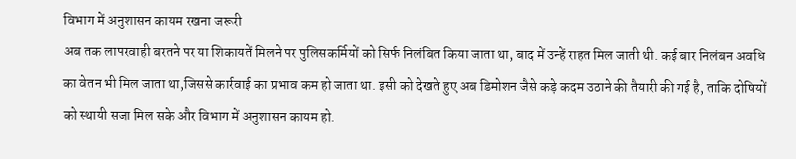विभाग में अनुशासन कायम रखना जरूरी
अब तक लापरवाही बरतने पर या शिकायतें मिलने पर पुलिसकर्मियों को सिर्फ निलंबित किया जाता था, बाद में उन्हें राहत मिल जाती थी. कई बार निलंबन अवधि का वेतन भी मिल जाता था,जिससे कार्रवाई का प्रभाव कम हो जाता था. इसी को देखते हुए अब डिमोशन जैसे कड़े कदम उठाने की तैयारी की गई है, ताकि दोषियों को स्थायी सजा मिल सके और विभाग में अनुशासन कायम हो.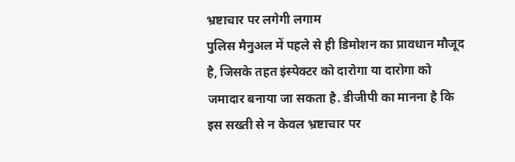भ्रष्टाचार पर लगेगी लगाम
पुलिस मैनुअल में पहले से ही डिमोशन का प्रावधान मौजूद है, जिसके तहत इंस्पेक्टर को दारोगा या दारोगा को जमादार बनाया जा सकता है. डीजीपी का मानना है कि इस सख्ती से न केवल भ्रष्टाचार पर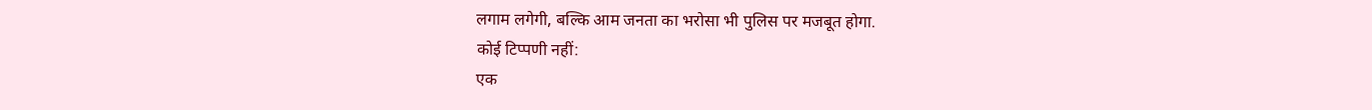लगाम लगेगी, बल्कि आम जनता का भरोसा भी पुलिस पर मजबूत होगा.
कोई टिप्पणी नहीं:
एक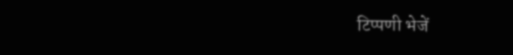टिप्पणी भेजें